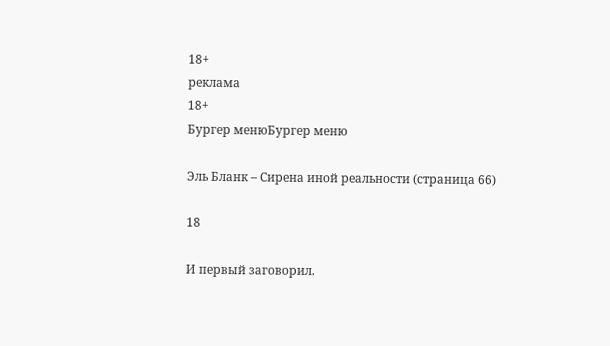18+
реклама
18+
Бургер менюБургер меню

Эль Бланк – Сирена иной реальности (страница 66)

18

И первый заговорил.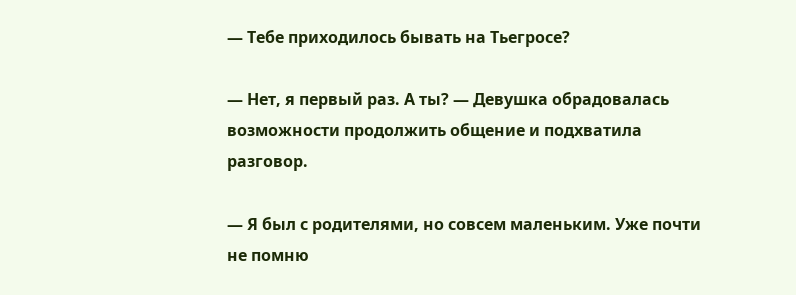— Тебе приходилось бывать на Тьегросе?

— Нет, я первый раз. А ты? — Девушка обрадовалась возможности продолжить общение и подхватила разговор.

— Я был с родителями, но совсем маленьким. Уже почти не помню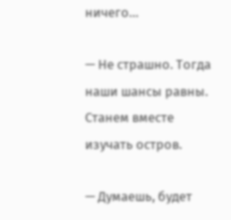ничего…

— Не страшно. Тогда наши шансы равны. Станем вместе изучать остров.

— Думаешь, будет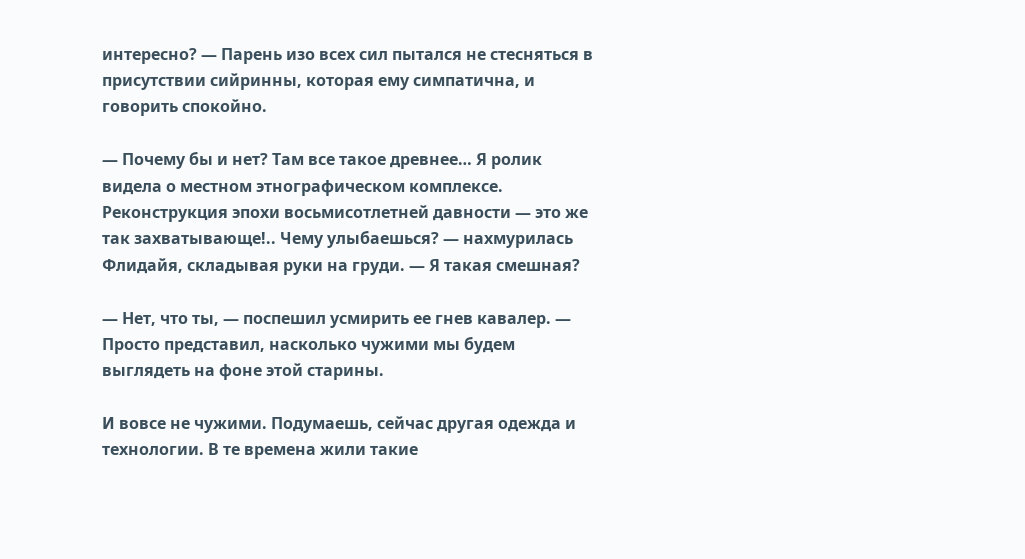интересно? — Парень изо всех сил пытался не стесняться в присутствии сийринны, которая ему симпатична, и говорить спокойно.

— Почему бы и нет? Там все такое древнее… Я ролик видела о местном этнографическом комплексе. Реконструкция эпохи восьмисотлетней давности — это же так захватывающе!.. Чему улыбаешься? — нахмурилась Флидайя, складывая руки на груди. — Я такая смешная?

— Нет, что ты, — поспешил усмирить ее гнев кавалер. — Просто представил, насколько чужими мы будем выглядеть на фоне этой старины.

И вовсе не чужими. Подумаешь, сейчас другая одежда и технологии. В те времена жили такие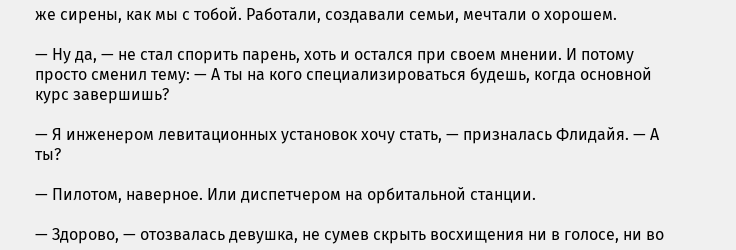же сирены, как мы с тобой. Работали, создавали семьи, мечтали о хорошем.

— Ну да, — не стал спорить парень, хоть и остался при своем мнении. И потому просто сменил тему: — А ты на кого специализироваться будешь, когда основной курс завершишь?

— Я инженером левитационных установок хочу стать, — призналась Флидайя. — А ты?

— Пилотом, наверное. Или диспетчером на орбитальной станции.

— Здорово, — отозвалась девушка, не сумев скрыть восхищения ни в голосе, ни во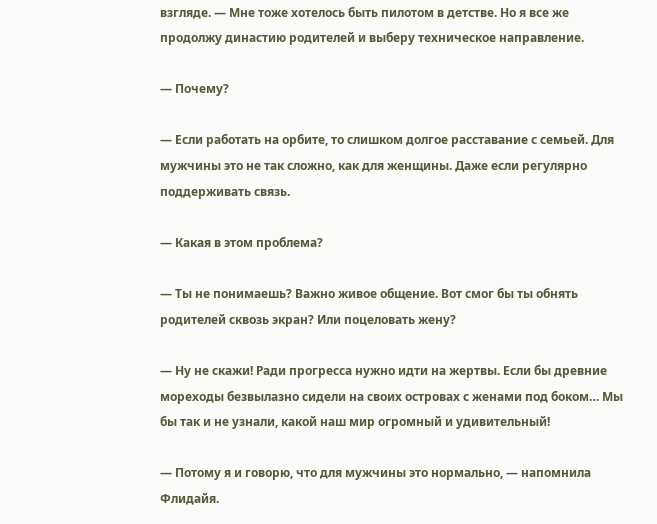взгляде. — Мне тоже хотелось быть пилотом в детстве. Но я все же продолжу династию родителей и выберу техническое направление.

— Почему?

— Если работать на орбите, то слишком долгое расставание с семьей. Для мужчины это не так сложно, как для женщины. Даже если регулярно поддерживать связь.

— Какая в этом проблема?

— Ты не понимаешь? Важно живое общение. Вот смог бы ты обнять родителей сквозь экран? Или поцеловать жену?

— Ну не скажи! Ради прогресса нужно идти на жертвы. Если бы древние мореходы безвылазно сидели на своих островах с женами под боком… Мы бы так и не узнали, какой наш мир огромный и удивительный!

— Потому я и говорю, что для мужчины это нормально, — напомнила Флидайя.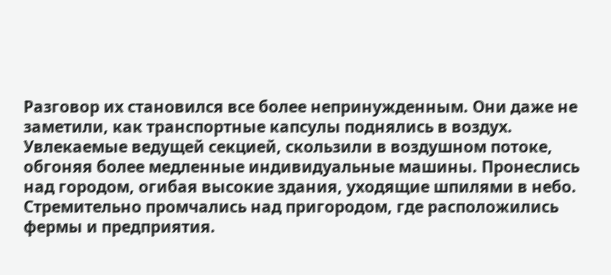Разговор их становился все более непринужденным. Они даже не заметили, как транспортные капсулы поднялись в воздух. Увлекаемые ведущей секцией, скользили в воздушном потоке, обгоняя более медленные индивидуальные машины. Пронеслись над городом, огибая высокие здания, уходящие шпилями в небо. Стремительно промчались над пригородом, где расположились фермы и предприятия.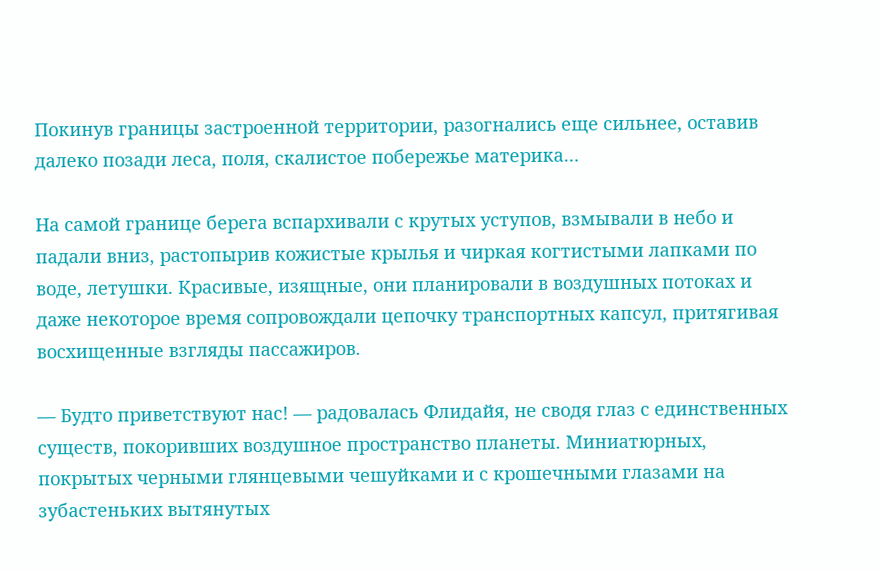Покинув границы застроенной территории, разогнались еще сильнее, оставив далеко позади леса, поля, скалистое побережье материка…

На самой границе берега вспархивали с крутых уступов, взмывали в небо и падали вниз, растопырив кожистые крылья и чиркая когтистыми лапками по воде, летушки. Красивые, изящные, они планировали в воздушных потоках и даже некоторое время сопровождали цепочку транспортных капсул, притягивая восхищенные взгляды пассажиров.

— Будто приветствуют нас! — радовалась Флидайя, не сводя глаз с единственных существ, покоривших воздушное пространство планеты. Миниатюрных, покрытых черными глянцевыми чешуйками и с крошечными глазами на зубастеньких вытянутых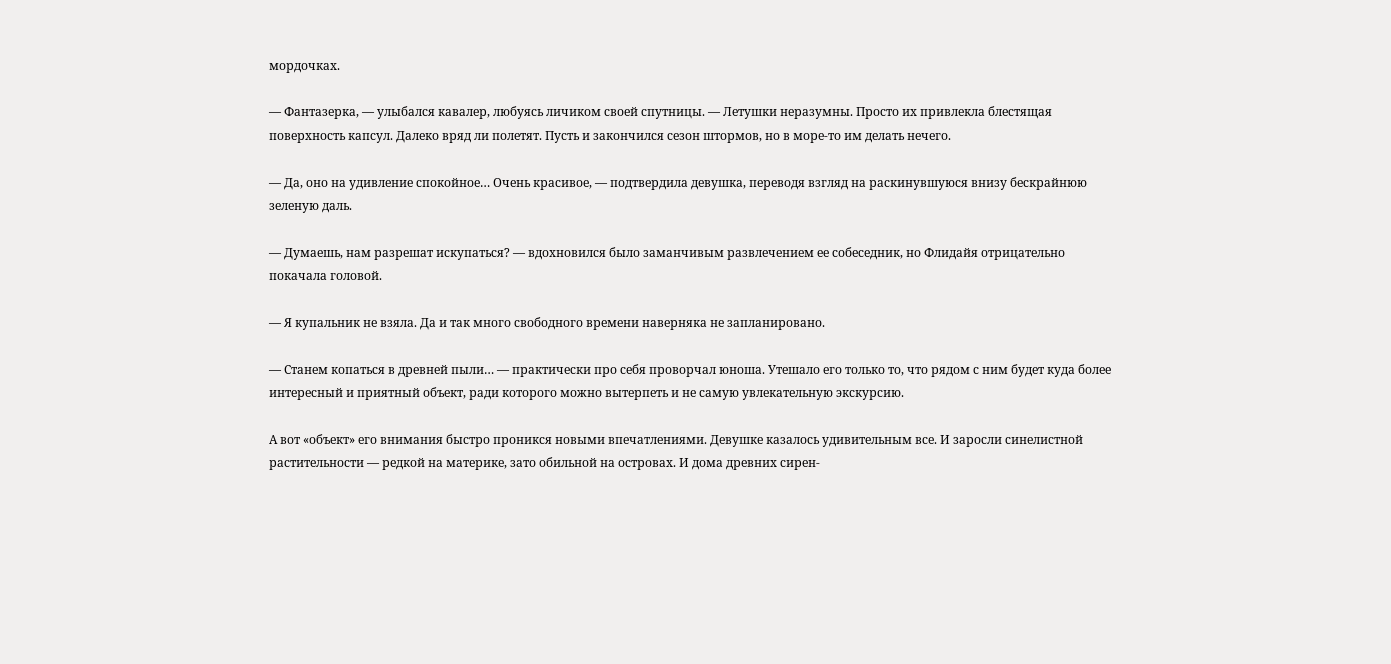мордочках.

— Фантазерка, — улыбался кавалер, любуясь личиком своей спутницы. — Летушки неразумны. Просто их привлекла блестящая поверхность капсул. Далеко вряд ли полетят. Пусть и закончился сезон штормов, но в море-то им делать нечего.

— Да, оно на удивление спокойное… Очень красивое, — подтвердила девушка, переводя взгляд на раскинувшуюся внизу бескрайнюю зеленую даль.

— Думаешь, нам разрешат искупаться? — вдохновился было заманчивым развлечением ее собеседник, но Флидайя отрицательно покачала головой.

— Я купальник не взяла. Да и так много свободного времени наверняка не запланировано.

— Станем копаться в древней пыли… — практически про себя проворчал юноша. Утешало его только то, что рядом с ним будет куда более интересный и приятный объект, ради которого можно вытерпеть и не самую увлекательную экскурсию.

А вот «объект» его внимания быстро проникся новыми впечатлениями. Девушке казалось удивительным все. И заросли синелистной растительности — редкой на материке, зато обильной на островах. И дома древних сирен-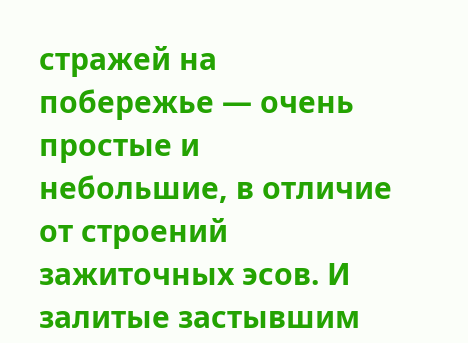стражей на побережье — очень простые и небольшие, в отличие от строений зажиточных эсов. И залитые застывшим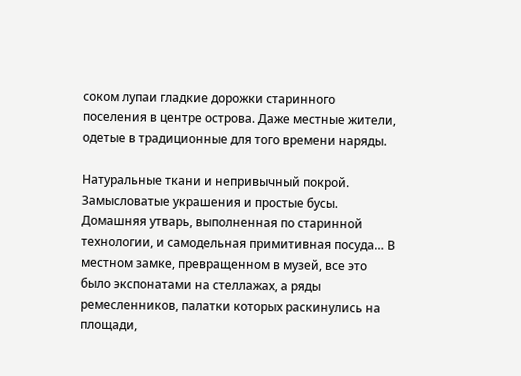соком лупаи гладкие дорожки старинного поселения в центре острова. Даже местные жители, одетые в традиционные для того времени наряды.

Натуральные ткани и непривычный покрой. Замысловатые украшения и простые бусы. Домашняя утварь, выполненная по старинной технологии, и самодельная примитивная посуда… В местном замке, превращенном в музей, все это было экспонатами на стеллажах, а ряды ремесленников, палатки которых раскинулись на площади,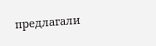предлагали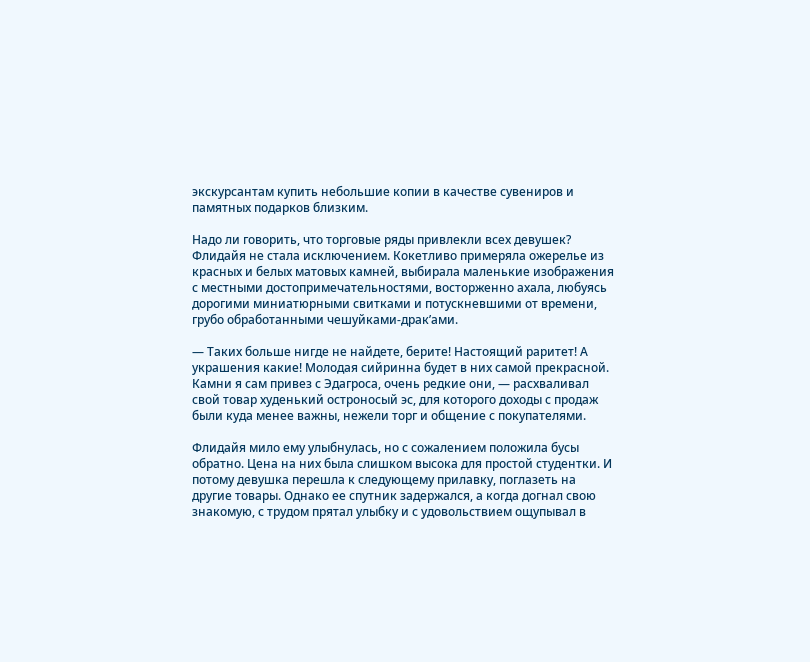экскурсантам купить небольшие копии в качестве сувениров и памятных подарков близким.

Надо ли говорить, что торговые ряды привлекли всех девушек? Флидайя не стала исключением. Кокетливо примеряла ожерелье из красных и белых матовых камней, выбирала маленькие изображения с местными достопримечательностями, восторженно ахала, любуясь дорогими миниатюрными свитками и потускневшими от времени, грубо обработанными чешуйками-драк’ами.

— Таких больше нигде не найдете, берите! Настоящий раритет! А украшения какие! Молодая сийринна будет в них самой прекрасной. Камни я сам привез с Эдагроса, очень редкие они, — расхваливал свой товар худенький остроносый эс, для которого доходы с продаж были куда менее важны, нежели торг и общение с покупателями.

Флидайя мило ему улыбнулась, но с сожалением положила бусы обратно. Цена на них была слишком высока для простой студентки. И потому девушка перешла к следующему прилавку, поглазеть на другие товары. Однако ее спутник задержался, а когда догнал свою знакомую, с трудом прятал улыбку и с удовольствием ощупывал в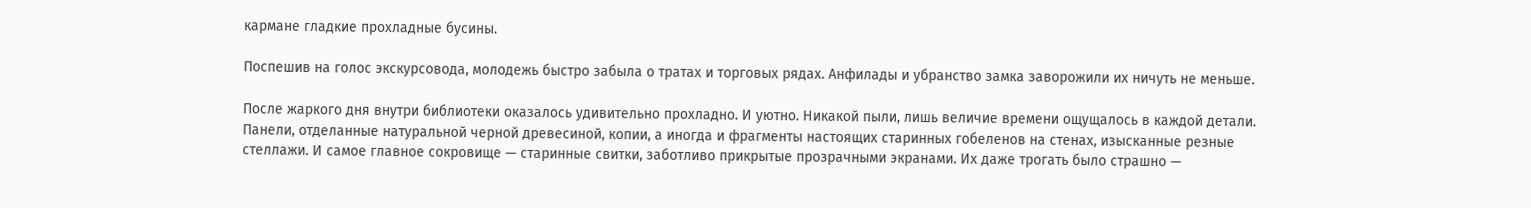кармане гладкие прохладные бусины.

Поспешив на голос экскурсовода, молодежь быстро забыла о тратах и торговых рядах. Анфилады и убранство замка заворожили их ничуть не меньше.

После жаркого дня внутри библиотеки оказалось удивительно прохладно. И уютно. Никакой пыли, лишь величие времени ощущалось в каждой детали. Панели, отделанные натуральной черной древесиной, копии, а иногда и фрагменты настоящих старинных гобеленов на стенах, изысканные резные стеллажи. И самое главное сокровище — старинные свитки, заботливо прикрытые прозрачными экранами. Их даже трогать было страшно —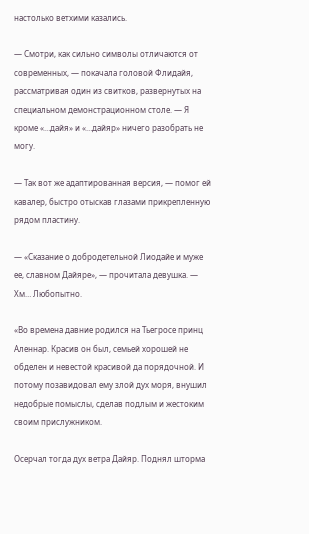настолько ветхими казались.

— Смотри, как сильно символы отличаются от современных, — покачала головой Флидайя, рассматривая один из свитков, развернутых на специальном демонстрационном столе. — Я кроме «…дайя» и «…дайяр» ничего разобрать не могу.

— Так вот же адаптированная версия, — помог ей кавалер, быстро отыскав глазами прикрепленную рядом пластину.

— «Сказание о добродетельной Лиодайе и муже ее, славном Дайяре», — прочитала девушка. — Хм… Любопытно.

«Во времена давние родился на Тьегросе принц Аленнар. Красив он был, семьей хорошей не обделен и невестой красивой да порядочной. И потому позавидовал ему злой дух моря, внушил недобрые помыслы, сделав подлым и жестоким своим прислужником.

Осерчал тогда дух ветра Дайяр. Поднял шторма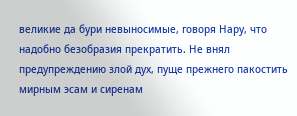великие да бури невыносимые, говоря Нару, что надобно безобразия прекратить. Не внял предупреждению злой дух, пуще прежнего пакостить мирным эсам и сиренам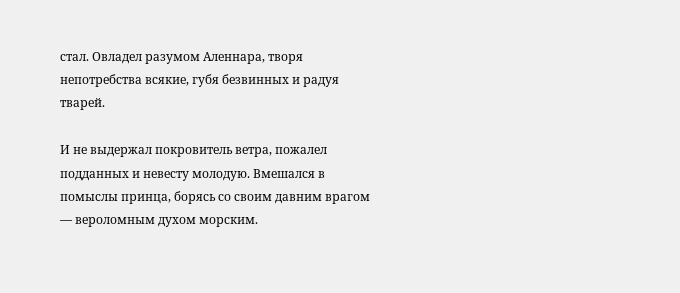стал. Овладел разумом Аленнара, творя непотребства всякие, губя безвинных и радуя тварей.

И не выдержал покровитель ветра, пожалел подданных и невесту молодую. Вмешался в помыслы принца, борясь со своим давним врагом — вероломным духом морским.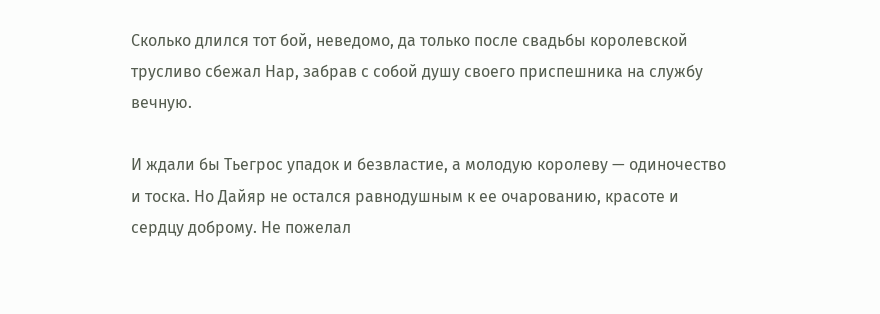Сколько длился тот бой, неведомо, да только после свадьбы королевской трусливо сбежал Нар, забрав с собой душу своего приспешника на службу вечную.

И ждали бы Тьегрос упадок и безвластие, а молодую королеву — одиночество и тоска. Но Дайяр не остался равнодушным к ее очарованию, красоте и сердцу доброму. Не пожелал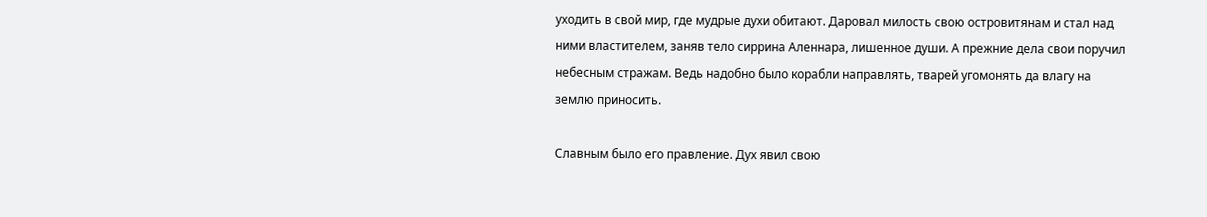уходить в свой мир, где мудрые духи обитают. Даровал милость свою островитянам и стал над ними властителем, заняв тело сиррина Аленнара, лишенное души. А прежние дела свои поручил небесным стражам. Ведь надобно было корабли направлять, тварей угомонять да влагу на землю приносить.

Славным было его правление. Дух явил свою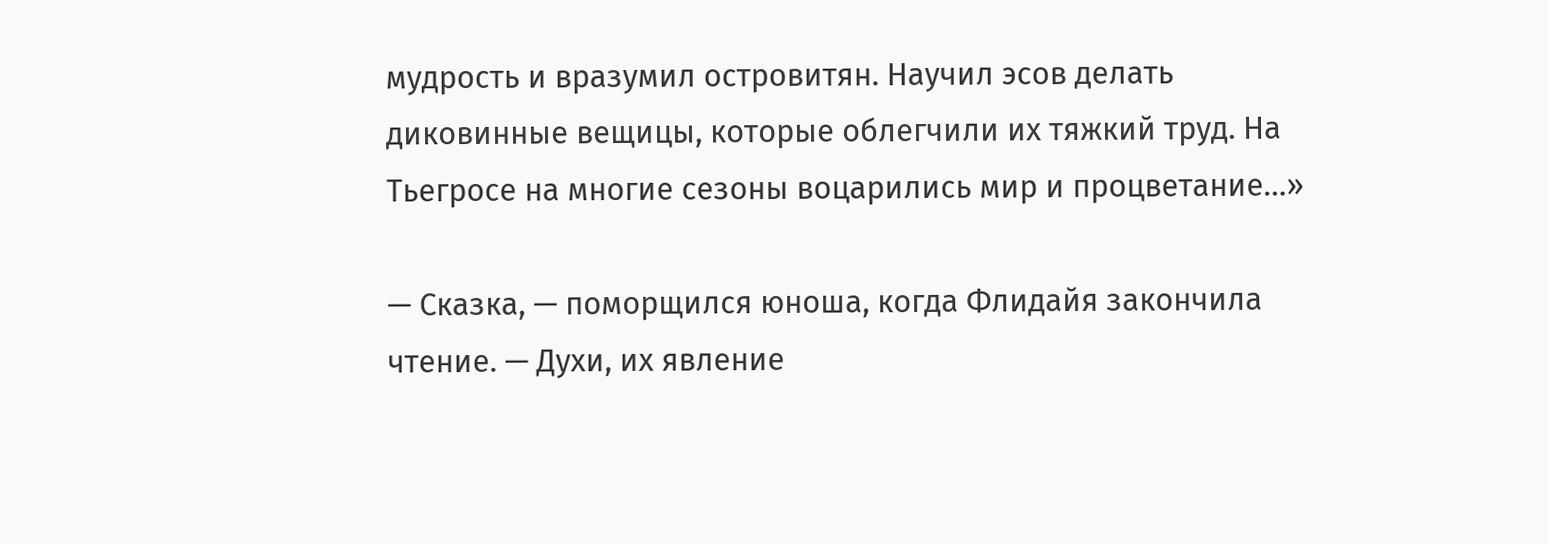мудрость и вразумил островитян. Научил эсов делать диковинные вещицы, которые облегчили их тяжкий труд. На Тьегросе на многие сезоны воцарились мир и процветание…»

— Сказка, — поморщился юноша, когда Флидайя закончила чтение. — Духи, их явление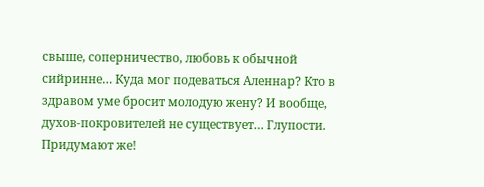свыше, соперничество, любовь к обычной сийринне… Куда мог подеваться Аленнар? Кто в здравом уме бросит молодую жену? И вообще, духов-покровителей не существует… Глупости. Придумают же!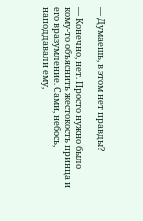— Думаешь, в этом нет правды?

— Конечно, нет. Просто нужно было кому-то объяснить жестокость принца и его вразумление. Сами, небось, наподдавали ему,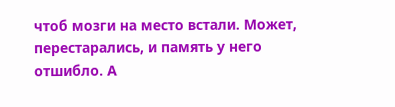чтоб мозги на место встали. Может, перестарались, и память у него отшибло. А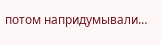потом напридумывали…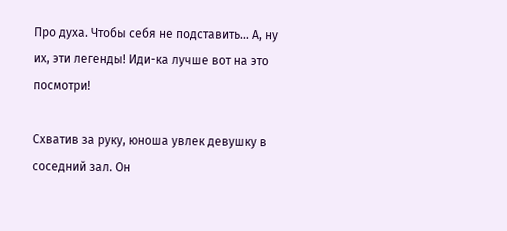Про духа. Чтобы себя не подставить… А, ну их, эти легенды! Иди-ка лучше вот на это посмотри!

Схватив за руку, юноша увлек девушку в соседний зал. Он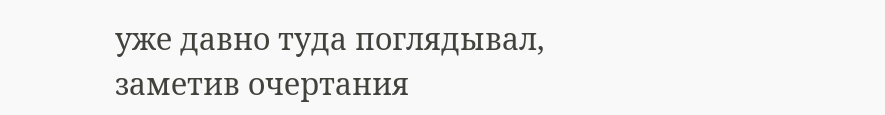уже давно туда поглядывал, заметив очертания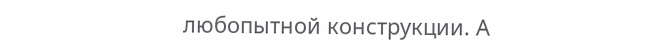любопытной конструкции. А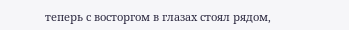теперь с восторгом в глазах стоял рядом,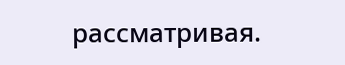рассматривая.